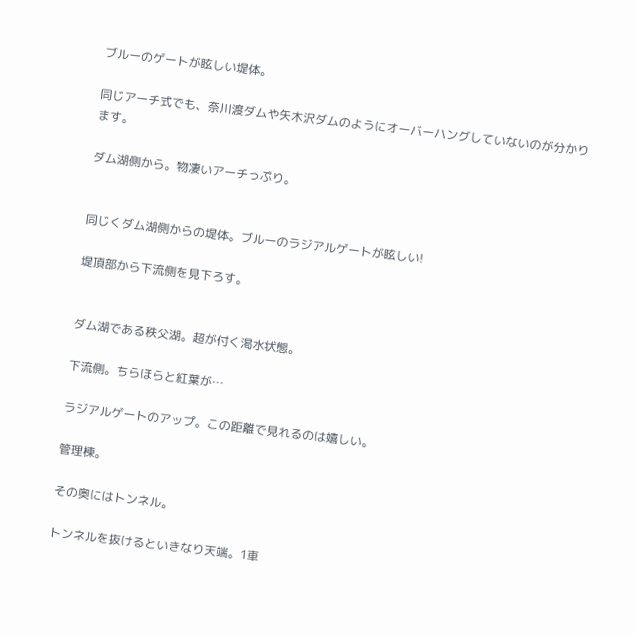ブルーのゲートが眩しい堤体。

同じアーチ式でも、奈川渡ダムや矢木沢ダムのようにオーバーハングしていないのが分かります。

ダム湖側から。物凄いアーチっぷり。


同じくダム湖側からの堤体。ブルーのラジアルゲートが眩しい!

堤頂部から下流側を見下ろす。


ダム湖である秩父湖。超が付く渇水状態。

下流側。ちらほらと紅葉が…

ラジアルゲートのアップ。この距離で見れるのは嬉しい。

管理棟。

その奥にはトンネル。

トンネルを抜けるといきなり天端。1車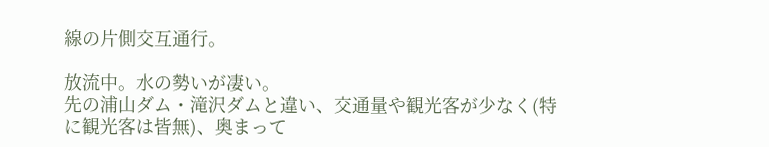線の片側交互通行。

放流中。水の勢いが凄い。
先の浦山ダム・滝沢ダムと違い、交通量や観光客が少なく(特に観光客は皆無)、奥まって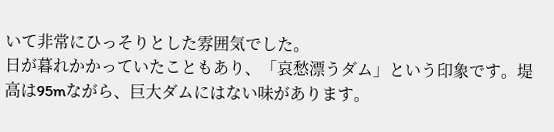いて非常にひっそりとした雰囲気でした。
日が暮れかかっていたこともあり、「哀愁漂うダム」という印象です。堤高は95mながら、巨大ダムにはない味があります。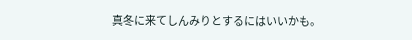真冬に来てしんみりとするにはいいかも。